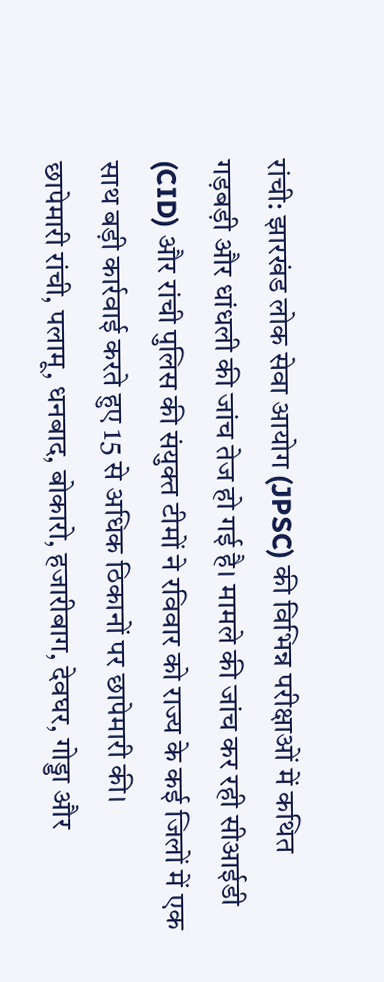रांची: झारखंड लोक सेवा आयोग (JPSC) की विभिन्न परीक्षाओं में कथित गड़बड़ी और धांधली की जांच तेज हो गई है। मामले की जांच कर रही सीआईडी (CID) और रांची पुलिस की संयुक्त टीमों ने रविवार को राज्य के कई जिलों में एक साथ बड़ी कार्रवाई करते हुए 15 से अधिक ठिकानों पर छापेमारी की।
छापेमारी रांची, पलामू, धनबाद, बोकारो, हजारीबाग, देवघर, गोड्डा और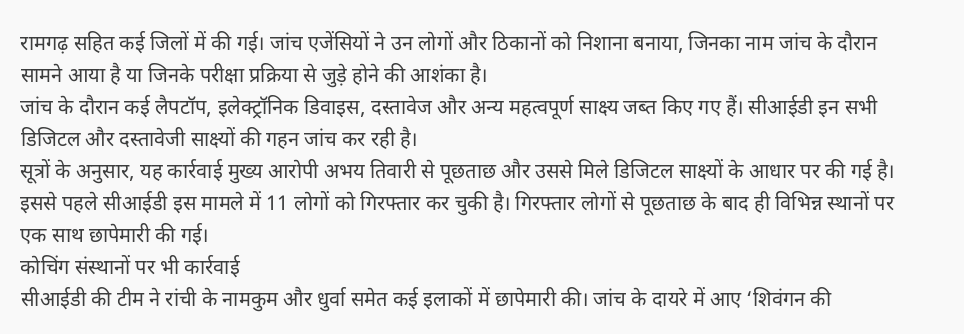रामगढ़ सहित कई जिलों में की गई। जांच एजेंसियों ने उन लोगों और ठिकानों को निशाना बनाया, जिनका नाम जांच के दौरान सामने आया है या जिनके परीक्षा प्रक्रिया से जुड़े होने की आशंका है।
जांच के दौरान कई लैपटॉप, इलेक्ट्रॉनिक डिवाइस, दस्तावेज और अन्य महत्वपूर्ण साक्ष्य जब्त किए गए हैं। सीआईडी इन सभी डिजिटल और दस्तावेजी साक्ष्यों की गहन जांच कर रही है।
सूत्रों के अनुसार, यह कार्रवाई मुख्य आरोपी अभय तिवारी से पूछताछ और उससे मिले डिजिटल साक्ष्यों के आधार पर की गई है। इससे पहले सीआईडी इस मामले में 11 लोगों को गिरफ्तार कर चुकी है। गिरफ्तार लोगों से पूछताछ के बाद ही विभिन्न स्थानों पर एक साथ छापेमारी की गई।
कोचिंग संस्थानों पर भी कार्रवाई
सीआईडी की टीम ने रांची के नामकुम और धुर्वा समेत कई इलाकों में छापेमारी की। जांच के दायरे में आए ‘शिवंगन की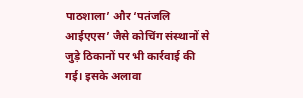पाठशाला’ और ‘पतंजलि आईएएस’ जैसे कोचिंग संस्थानों से जुड़े ठिकानों पर भी कार्रवाई की गई। इसके अलावा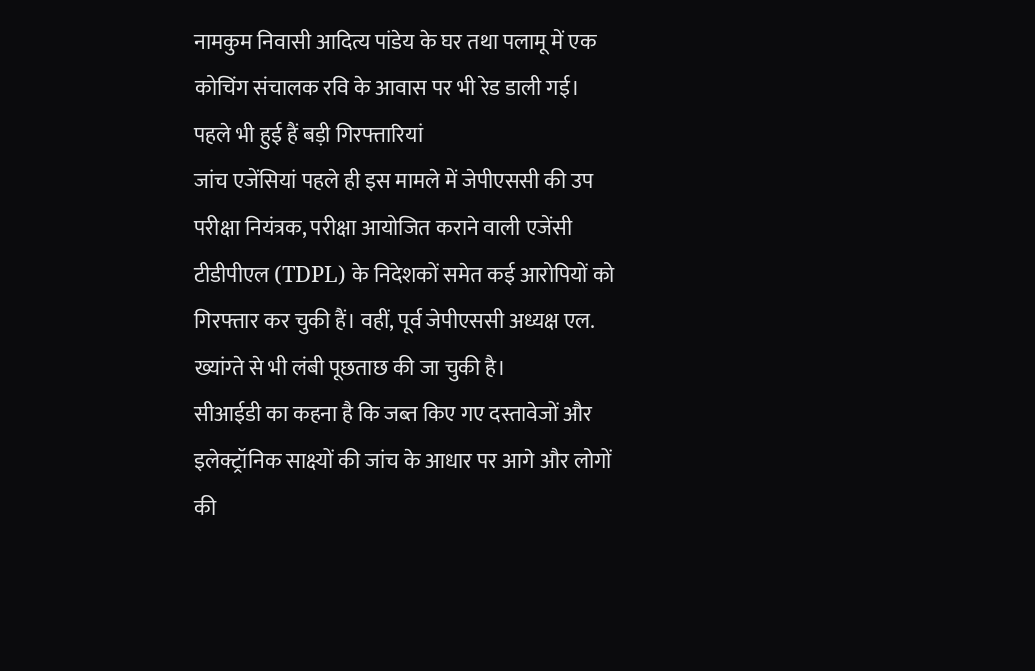नामकुम निवासी आदित्य पांडेय के घर तथा पलामू में एक कोचिंग संचालक रवि के आवास पर भी रेड डाली गई।
पहले भी हुई हैं बड़ी गिरफ्तारियां
जांच एजेंसियां पहले ही इस मामले में जेपीएससी की उप परीक्षा नियंत्रक, परीक्षा आयोजित कराने वाली एजेंसी टीडीपीएल (TDPL) के निदेशकों समेत कई आरोपियों को गिरफ्तार कर चुकी हैं। वहीं, पूर्व जेपीएससी अध्यक्ष एल. ख्यांग्ते से भी लंबी पूछताछ की जा चुकी है।
सीआईडी का कहना है कि जब्त किए गए दस्तावेजों और इलेक्ट्रॉनिक साक्ष्यों की जांच के आधार पर आगे और लोगों की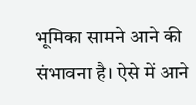भूमिका सामने आने की संभावना है। ऐसे में आने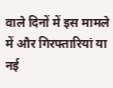वाले दिनों में इस मामले में और गिरफ्तारियां या नई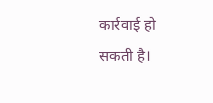कार्रवाई हो सकती है।